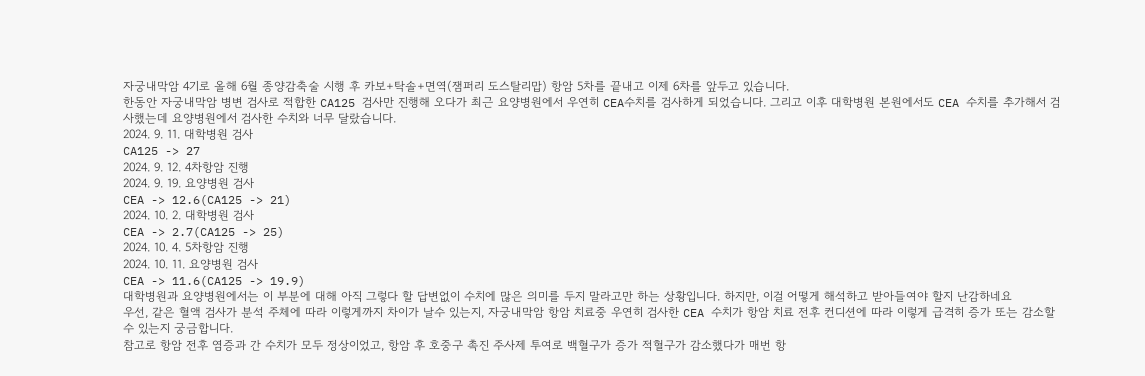자궁내막암 4기로 올해 6월 종양감축술 시행 후 카보+탁솔+면역(잼퍼리 도스탈리맙) 항암 5차를 끝내고 이제 6차를 앞두고 있습니다.
한동안 자궁내막암 병변 검사로 적합한 CA125 검사만 진행해 오다가 최근 요양병원에서 우연히 CEA수치를 검사하게 되었습니다. 그리고 이후 대학병원 본원에서도 CEA 수치를 추가해서 검사했는데 요양병원에서 검사한 수치와 너무 달랐습니다.
2024. 9. 11. 대학병원 검사
CA125 -> 27
2024. 9. 12. 4차항암 진행
2024. 9. 19. 요양병원 검사
CEA -> 12.6(CA125 -> 21)
2024. 10. 2. 대학병원 검사
CEA -> 2.7(CA125 -> 25)
2024. 10. 4. 5차항암 진행
2024. 10. 11. 요양병원 검사
CEA -> 11.6(CA125 -> 19.9)
대학병원과 요양병원에서는 이 부분에 대해 아직 그렇다 할 답변없이 수치에 많은 의미를 두지 말라고만 하는 상황입니다. 하지만, 이걸 어떻게 해석하고 받아들여야 할지 난감하네요
우선, 같은 혈액 검사가 분석 주체에 따라 이렇게까지 차이가 날수 있는지, 자궁내막암 항암 치료중 우연히 검사한 CEA 수치가 항암 치료 전후 컨디션에 따라 이렇게 급격히 증가 또는 감소할 수 있는지 궁금합니다.
참고로 항암 전후 염증과 간 수치가 모두 정상이었고, 항암 후 호중구 촉진 주사제 투여로 백혈구가 증가 적혈구가 감소했다가 매번 항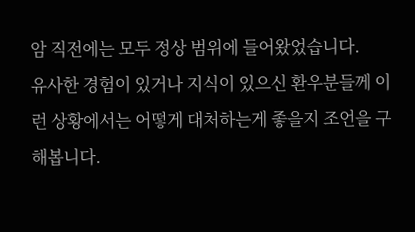암 직전에는 모두 정상 범위에 들어왔었습니다.
유사한 경험이 있거나 지식이 있으신 환우분들께 이런 상황에서는 어떻게 대처하는게 좋을지 조언을 구해봅니다.